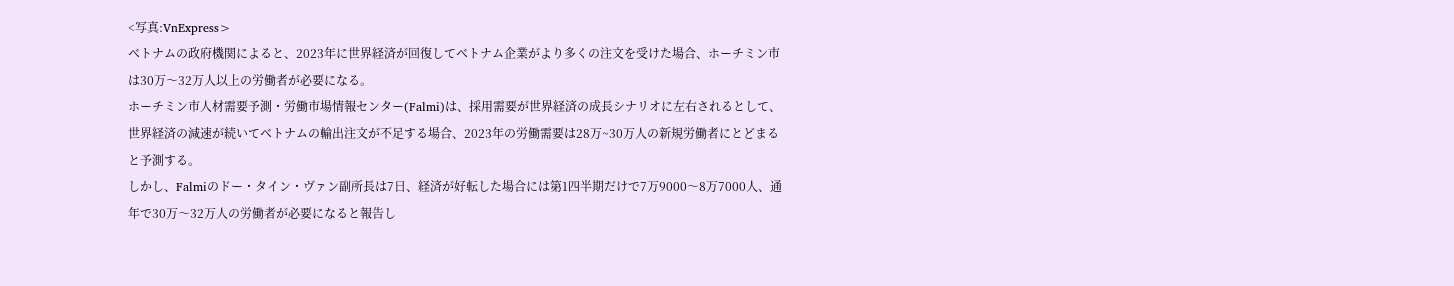<写真:VnExpress>
ベトナムの政府機関によると、2023年に世界経済が回復してベトナム企業がより多くの注文を受けた場合、ホーチミン市は30万〜32万人以上の労働者が必要になる。
ホーチミン市人材需要予測・労働市場情報センター(Falmi)は、採用需要が世界経済の成長シナリオに左右されるとして、世界経済の減速が続いてベトナムの輸出注文が不足する場合、2023年の労働需要は28万~30万人の新規労働者にとどまると予測する。
しかし、Falmiのドー・タイン・ヴァン副所長は7日、経済が好転した場合には第1四半期だけで7万9000〜8万7000人、通年で30万〜32万人の労働者が必要になると報告し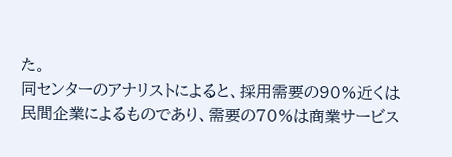た。
同センターのアナリストによると、採用需要の90%近くは民間企業によるものであり、需要の70%は商業サービス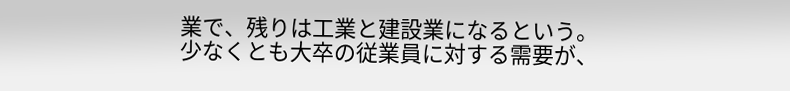業で、残りは工業と建設業になるという。
少なくとも大卒の従業員に対する需要が、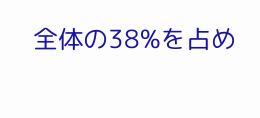全体の38%を占め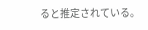ると推定されている。